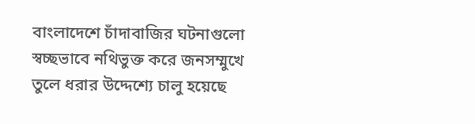বাংলাদেশে চাঁদাবাজির ঘটনাগুলো স্বচ্ছভাবে নথিভুক্ত করে জনসম্মুখে তুলে ধরার উদ্দেশ্যে চালু হয়েছে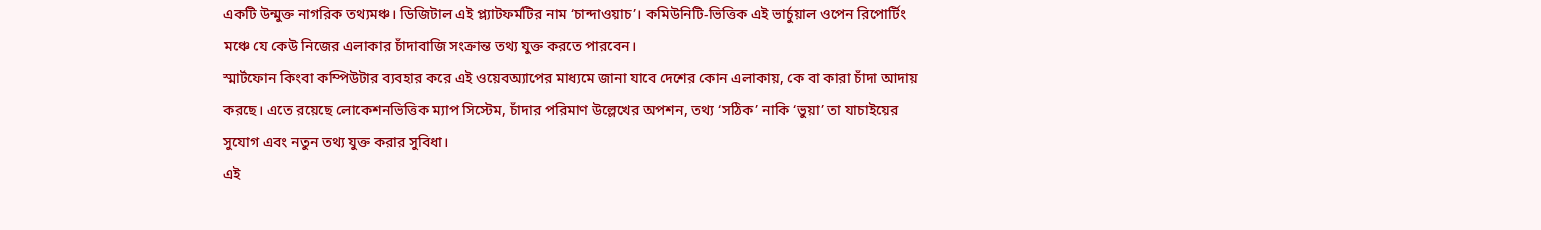একটি উন্মুক্ত নাগরিক তথ্যমঞ্চ। ডিজিটাল এই প্ল্যাটফর্মটির নাম ‘চান্দাওয়াচ’। কমিউনিটি-ভিত্তিক এই ভার্চুয়াল ওপেন রিপোর্টিং মঞ্চে যে কেউ নিজের এলাকার চাঁদাবাজি সংক্রান্ত তথ্য যুক্ত করতে পারবেন।
স্মার্টফোন কিংবা কম্পিউটার ব্যবহার করে এই ওয়েবঅ্যাপের মাধ্যমে জানা যাবে দেশের কোন এলাকায়, কে বা কারা চাঁদা আদায় করছে। এতে রয়েছে লোকেশনভিত্তিক ম্যাপ সিস্টেম, চাঁদার পরিমাণ উল্লেখের অপশন, তথ্য ‘সঠিক’ নাকি ‘ভুয়া’ তা যাচাইয়ের সুযোগ এবং নতুন তথ্য যুক্ত করার সুবিধা।
এই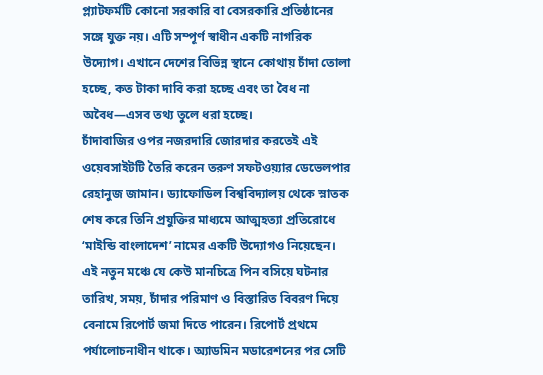প্ল্যাটফর্মটি কোনো সরকারি বা বেসরকারি প্রতিষ্ঠানের সঙ্গে যুক্ত নয়। এটি সম্পূর্ণ স্বাধীন একটি নাগরিক উদ্যোগ। এখানে দেশের বিভিন্ন স্থানে কোথায় চাঁদা তোলা হচ্ছে, কত টাকা দাবি করা হচ্ছে এবং তা বৈধ না অবৈধ—এসব তথ্য তুলে ধরা হচ্ছে।
চাঁদাবাজির ওপর নজরদারি জোরদার করতেই এই ওয়েবসাইটটি তৈরি করেন তরুণ সফটওয়্যার ডেভেলপার রেহানুজ জামান। ড্যাফোডিল বিশ্ববিদ্যালয় থেকে স্নাতক শেষ করে তিনি প্রযুক্তির মাধ্যমে আত্মহত্যা প্রতিরোধে ‘মাইন্ডি বাংলাদেশ’ নামের একটি উদ্যোগও নিয়েছেন।
এই নতুন মঞ্চে যে কেউ মানচিত্রে পিন বসিয়ে ঘটনার তারিখ, সময়, চাঁদার পরিমাণ ও বিস্তারিত বিবরণ দিয়ে বেনামে রিপোর্ট জমা দিতে পারেন। রিপোর্ট প্রথমে পর্যালোচনাধীন থাকে। অ্যাডমিন মডারেশনের পর সেটি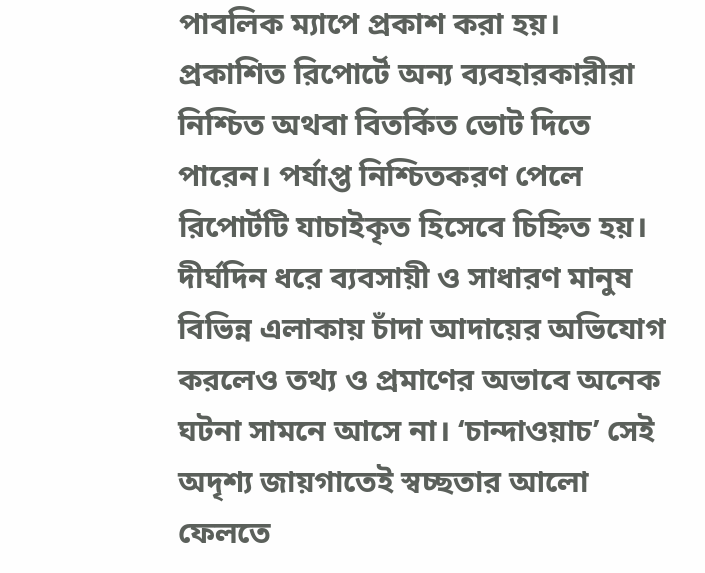পাবলিক ম্যাপে প্রকাশ করা হয়।
প্রকাশিত রিপোর্টে অন্য ব্যবহারকারীরা নিশ্চিত অথবা বিতর্কিত ভোট দিতে পারেন। পর্যাপ্ত নিশ্চিতকরণ পেলে রিপোর্টটি যাচাইকৃত হিসেবে চিহ্নিত হয়। দীর্ঘদিন ধরে ব্যবসায়ী ও সাধারণ মানুষ বিভিন্ন এলাকায় চাঁদা আদায়ের অভিযোগ করলেও তথ্য ও প্রমাণের অভাবে অনেক ঘটনা সামনে আসে না। ‘চান্দাওয়াচ’ সেই অদৃশ্য জায়গাতেই স্বচ্ছতার আলো ফেলতে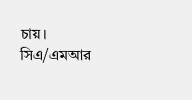চায়।
সিএ/এমআর